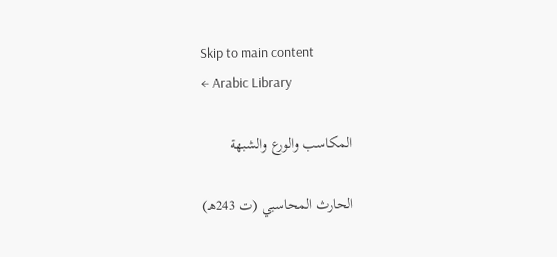Skip to main content
← Arabic Library

المكاسب والورع والشبهة

الحارث المحاسبي (ت 243هـ)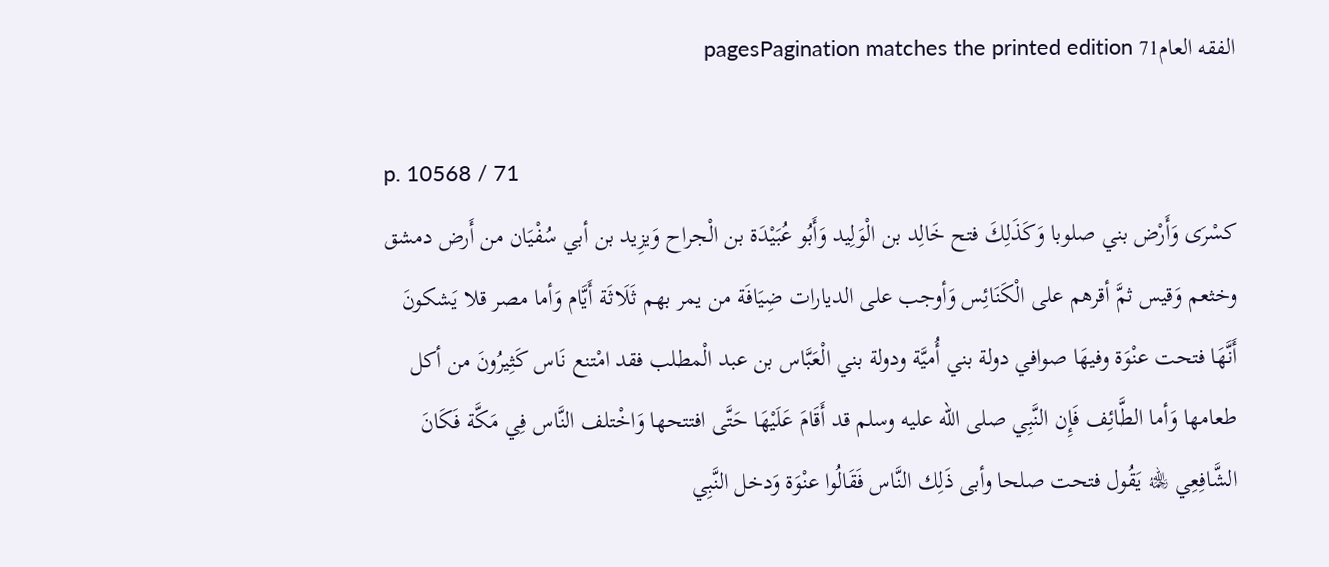الفقه العام71 pagesPagination matches the printed edition

p. 10568 / 71
كسْرَى وَأَرْض بني صلوبا وَكَذَلِكَ فتح خَالِد بن الْوَلِيد وَأَبُو عُبَيْدَة بن الْجراح وَيزِيد بن أبي سُفْيَان من أَرض دمشق وخثعم وَقيس ثمَّ أقرهم على الْكَنَائِس وَأوجب على الديارات ضِيَافَة من يمر بهم ثَلَاثَة أَيَّام وَأما مصر قلا يَشكونَ أَنَّهَا فتحت عنْوَة وفيهَا صوافي دولة بني أُميَّة ودولة بني الْعَبَّاس بن عبد الْمطلب فقد امْتنع نَاس كَثِيرُونَ من أكل طعامها وَأما الطَّائِف فَإِن النَّبِي صلى الله عليه وسلم قد أَقَامَ عَلَيْهَا حَتَّى افتتحها وَاخْتلف النَّاس فِي مَكَّة فَكَانَ الشَّافِعِي ﵀ يَقُول فتحت صلحا وأبى ذَلِك النَّاس فَقَالُوا عنْوَة وَدخل النَّبِي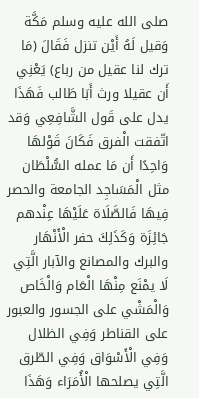صلى الله عليه وسلم مَكَّة وَقيل لَهُ أَيْن تنزل فَقَالَ (مَا ترك لنا عقيل من رباع) يَعْنِي أَن عقيلا ورث أَبَا طَالب فَهَذَا يدل على قَول الشَّافِعِي وَقد اتّفقت الْفرق فَكَانَ قَوْلهَا وَاحِدًا أَن مَا عمله السُّلْطَان مثل الْمَسَاجِد الجامعة والحصر فِيهَا فَالصَّلَاة عَلَيْهَا عِنْدهم جَائِزَة وَكَذَلِكَ حفر الْأَنْهَار والبرك والمصانع والآبار الَّتِي لَا يمْنَع مِنْهَا الْعَام وَالْخَاص وَالْمَشْي على الجسور والعبور على القناطر وَفِي الظلال وَفِي الْأَسْوَاق وَفِي الطّرق الَّتِي يصلحها الْأُمَرَاء وَهَذَا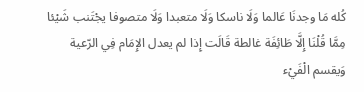كُله مَا وجدنَا عَالما وَلَا ناسكا وَلَا متعبدا وَلَا متصوفا يجْتَنب شَيْئا مِمَّا قُلْنَا إِلَّا طَائِفَة غالطة قَالَت إِذا لم يعدل الإِمَام فِي الرّعية وَيقسم الْفَيْء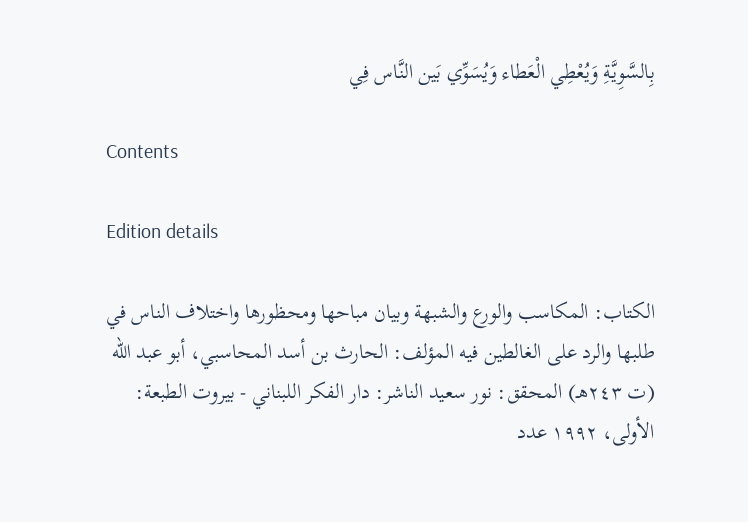بِالسَّوِيَّةِ وَيُعْطِي الْعَطاء وَيُسَوِّي بَين النَّاس فِي

Contents

Edition details

الكتاب: المكاسب والورع والشبهة وبيان مباحها ومحظورها واختلاف الناس في طلبها والرد على الغالطين فيه المؤلف: الحارث بن أسد المحاسبي، أبو عبد الله (ت ٢٤٣هـ) المحقق: نور سعيد الناشر: دار الفكر اللبناني - بيروت الطبعة: الأولى، ١٩٩٢ عدد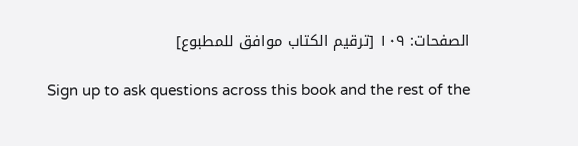الصفحات: ١٠٩ [ترقيم الكتاب موافق للمطبوع]

Sign up to ask questions across this book and the rest of the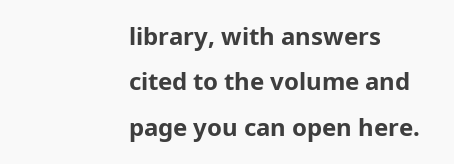library, with answers cited to the volume and page you can open here.